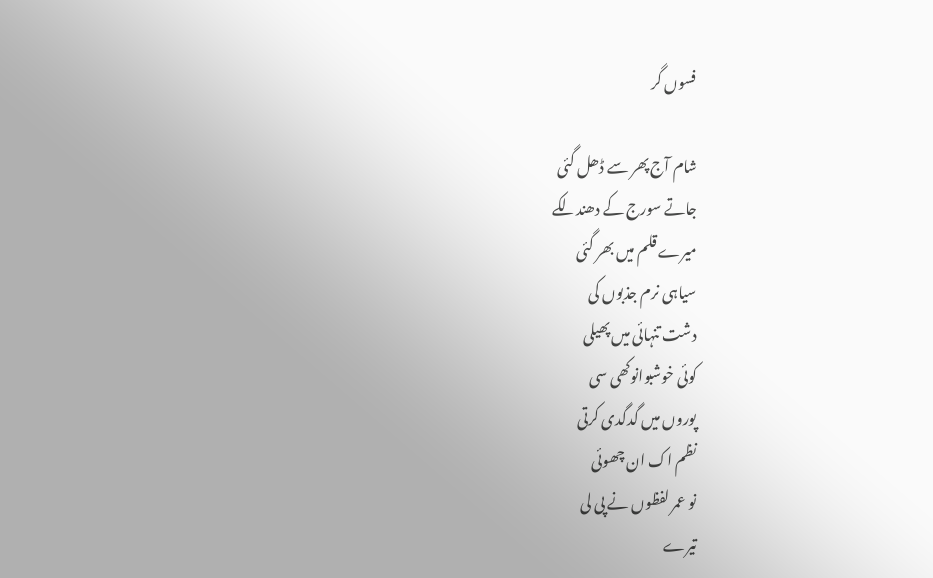فسوں گر

شام آج پھر سے ڈھل گئی
جاتے سورج کے دھندلکے
میرے قلم میں بھر گئی
سیاہی نرم جذبوں کی
دشت تنہائی میں پھیلی
کوئی خوشبوانوکھی سی
پوروں میں گدگدی کرتی
نظم اک ان چھوئی
نو عمر لفظوں نے پی لی
تیرے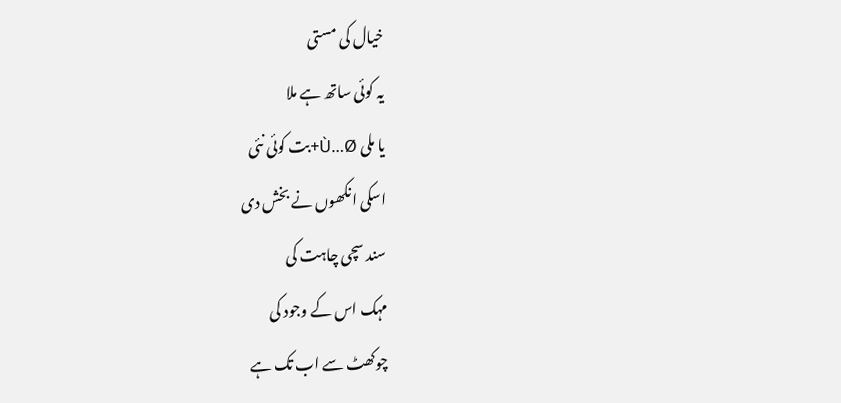خیال کی مستی
یہ کوئی ساتھ ہے ملا
یا ملی Ù…Ø+بت کوئی نئی
اسکی انکھوں نے بخش دی
سند سچی چاہت کی
مہک اس کے وجود کی
چوکھٹ سے اب تک ہے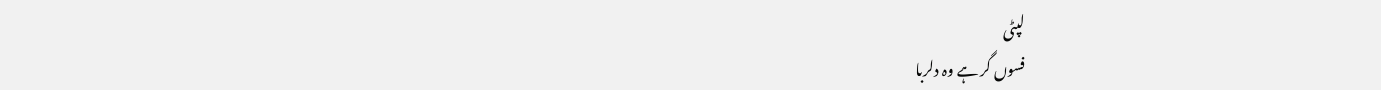لپٹی
فسوں گر ہے وہ دلربا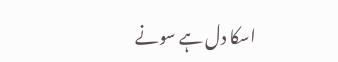اسکا دل ہے سونے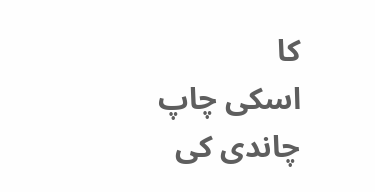کا
اسکی چاپ چاندی کی